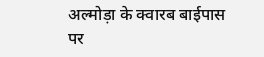अल्मोड़ा के क्वारब बाईपास पर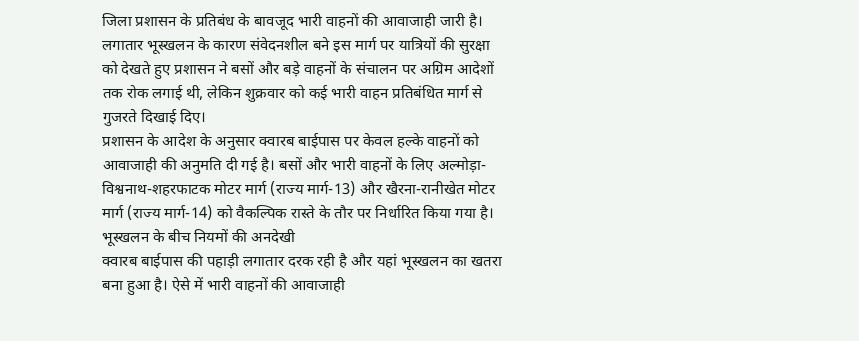जिला प्रशासन के प्रतिबंध के बावजूद भारी वाहनों की आवाजाही जारी है। लगातार भूस्खलन के कारण संवेदनशील बने इस मार्ग पर यात्रियों की सुरक्षा को देखते हुए प्रशासन ने बसों और बड़े वाहनों के संचालन पर अग्रिम आदेशों तक रोक लगाई थी, लेकिन शुक्रवार को कई भारी वाहन प्रतिबंधित मार्ग से गुजरते दिखाई दिए।
प्रशासन के आदेश के अनुसार क्वारब बाईपास पर केवल हल्के वाहनों को आवाजाही की अनुमति दी गई है। बसों और भारी वाहनों के लिए अल्मोड़ा-विश्वनाथ-शहरफाटक मोटर मार्ग (राज्य मार्ग-13) और खैरना-रानीखेत मोटर मार्ग (राज्य मार्ग-14) को वैकल्पिक रास्ते के तौर पर निर्धारित किया गया है।
भूस्खलन के बीच नियमों की अनदेखी
क्वारब बाईपास की पहाड़ी लगातार दरक रही है और यहां भूस्खलन का खतरा बना हुआ है। ऐसे में भारी वाहनों की आवाजाही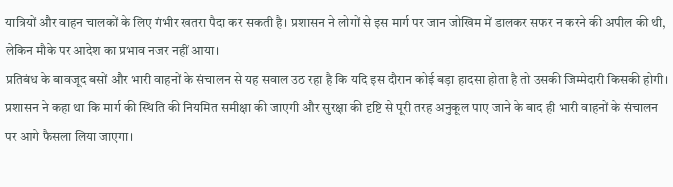यात्रियों और वाहन चालकों के लिए गंभीर खतरा पैदा कर सकती है। प्रशासन ने लोगों से इस मार्ग पर जान जोखिम में डालकर सफर न करने की अपील की थी, लेकिन मौके पर आदेश का प्रभाव नजर नहीं आया।
प्रतिबंध के बावजूद बसों और भारी वाहनों के संचालन से यह सवाल उठ रहा है कि यदि इस दौरान कोई बड़ा हादसा होता है तो उसकी जिम्मेदारी किसकी होगी। प्रशासन ने कहा था कि मार्ग की स्थिति की नियमित समीक्षा की जाएगी और सुरक्षा की दृष्टि से पूरी तरह अनुकूल पाए जाने के बाद ही भारी वाहनों के संचालन पर आगे फैसला लिया जाएगा।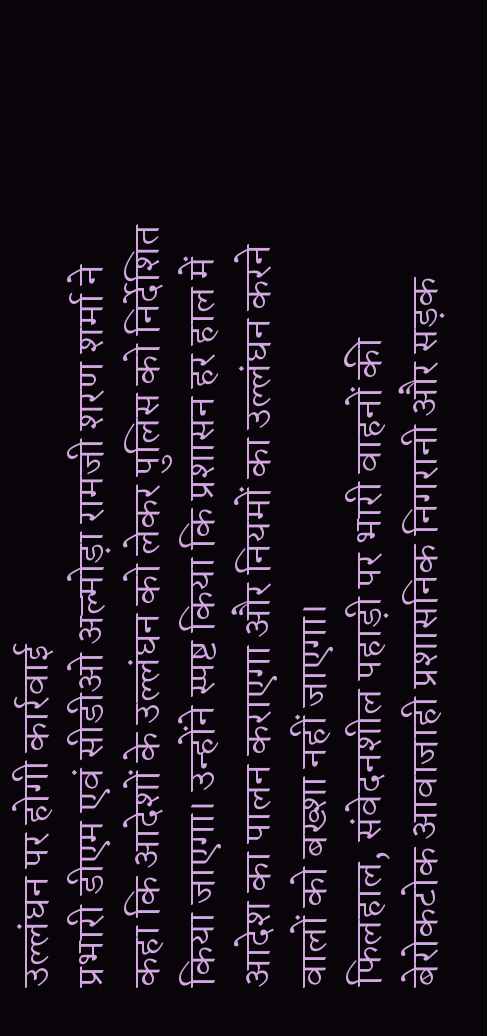उल्लंघन पर होगी कार्रवाई
प्रभारी डीएम एवं सीडीओ अल्मोड़ा रामजी शरण शर्मा ने कहा कि आदेशों के उल्लंघन को लेकर पुलिस को निर्देशित किया जाएगा। उन्होंने स्पष्ट किया कि प्रशासन हर हाल में आदेश का पालन कराएगा और नियमों का उल्लंघन करने वालों को बख्शा नहीं जाएगा।
फिलहाल, संवेदनशील पहाड़ी पर भारी वाहनों की बेरोकटोक आवाजाही प्रशासनिक निगरानी और सड़क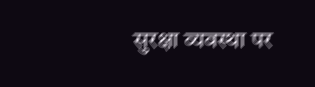सुरक्षा व्यवस्था पर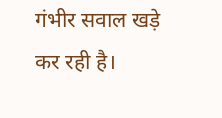गंभीर सवाल खड़े कर रही है।